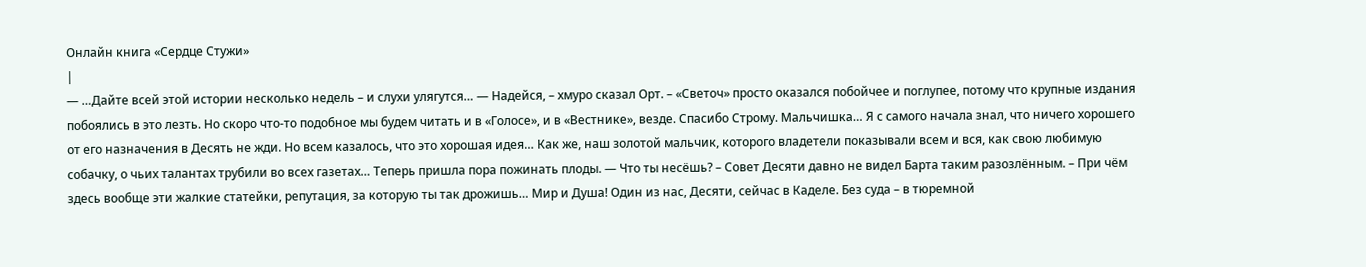Онлайн книга «Сердце Стужи»
|
— …Дайте всей этой истории несколько недель – и слухи улягутся… — Надейся, – хмуро сказал Орт. – «Светоч» просто оказался побойчее и поглупее, потому что крупные издания побоялись в это лезть. Но скоро что-то подобное мы будем читать и в «Голосе», и в «Вестнике», везде. Спасибо Строму. Мальчишка… Я с самого начала знал, что ничего хорошего от его назначения в Десять не жди. Но всем казалось, что это хорошая идея… Как же, наш золотой мальчик, которого владетели показывали всем и вся, как свою любимую собачку, о чьих талантах трубили во всех газетах… Теперь пришла пора пожинать плоды. — Что ты несёшь? – Совет Десяти давно не видел Барта таким разозлённым. – При чём здесь вообще эти жалкие статейки, репутация, за которую ты так дрожишь… Мир и Душа! Один из нас, Десяти, сейчас в Каделе. Без суда – в тюремной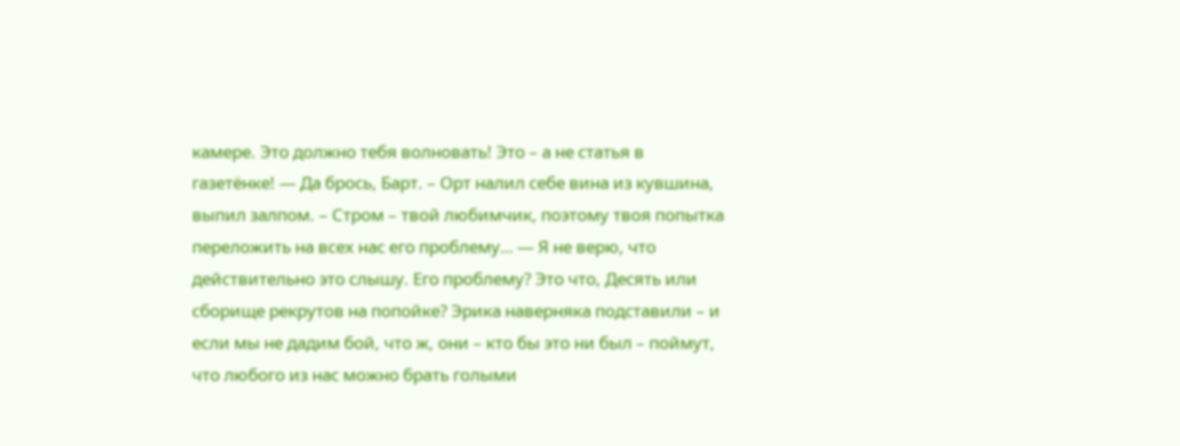камере. Это должно тебя волновать! Это – а не статья в газетёнке! — Да брось, Барт. – Орт налил себе вина из кувшина, выпил залпом. – Стром – твой любимчик, поэтому твоя попытка переложить на всех нас его проблему… — Я не верю, что действительно это слышу. Его проблему? Это что, Десять или сборище рекрутов на попойке? Эрика наверняка подставили – и если мы не дадим бой, что ж, они – кто бы это ни был – поймут, что любого из нас можно брать голыми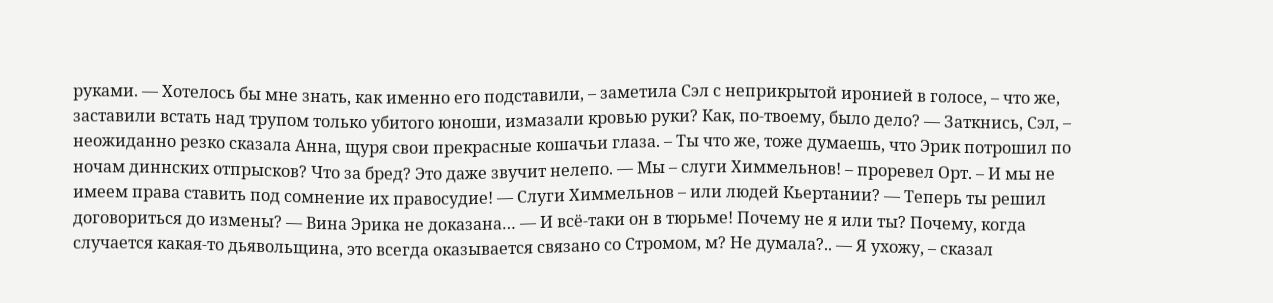руками. — Хотелось бы мне знать, как именно его подставили, – заметила Сэл с неприкрытой иронией в голосе, – что же, заставили встать над трупом только убитого юноши, измазали кровью руки? Как, по-твоему, было дело? — Заткнись, Сэл, – неожиданно резко сказала Анна, щуря свои прекрасные кошачьи глаза. – Ты что же, тоже думаешь, что Эрик потрошил по ночам диннских отпрысков? Что за бред? Это даже звучит нелепо. — Мы – слуги Химмельнов! – проревел Орт. – И мы не имеем права ставить под сомнение их правосудие! — Слуги Химмельнов – или людей Кьертании? — Теперь ты решил договориться до измены? — Вина Эрика не доказана… — И всё-таки он в тюрьме! Почему не я или ты? Почему, когда случается какая-то дьявольщина, это всегда оказывается связано со Стромом, м? Не думала?.. — Я ухожу, – сказал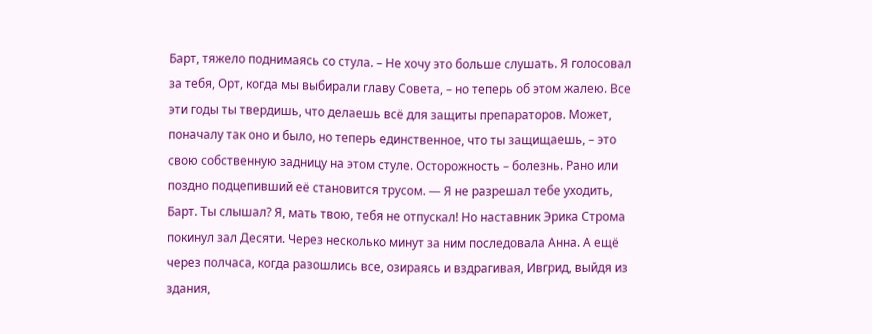Барт, тяжело поднимаясь со стула. – Не хочу это больше слушать. Я голосовал за тебя, Орт, когда мы выбирали главу Совета, – но теперь об этом жалею. Все эти годы ты твердишь, что делаешь всё для защиты препараторов. Может, поначалу так оно и было, но теперь единственное, что ты защищаешь, – это свою собственную задницу на этом стуле. Осторожность – болезнь. Рано или поздно подцепивший её становится трусом. — Я не разрешал тебе уходить, Барт. Ты слышал? Я, мать твою, тебя не отпускал! Но наставник Эрика Строма покинул зал Десяти. Через несколько минут за ним последовала Анна. А ещё через полчаса, когда разошлись все, озираясь и вздрагивая, Ивгрид, выйдя из здания,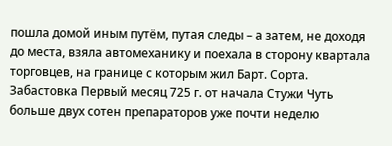пошла домой иным путём, путая следы – а затем, не доходя до места, взяла автомеханику и поехала в сторону квартала торговцев, на границе с которым жил Барт. Сорта. Забастовка Первый месяц 725 г. от начала Стужи Чуть больше двух сотен препараторов уже почти неделю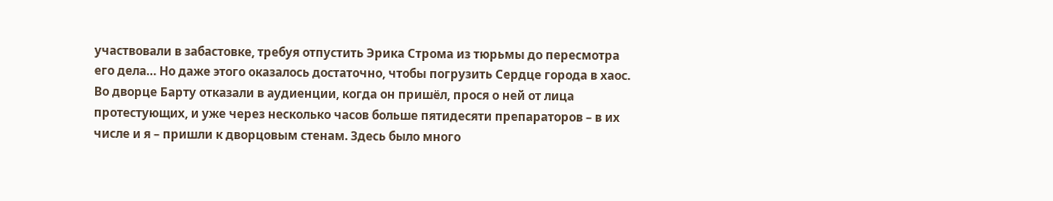участвовали в забастовке, требуя отпустить Эрика Строма из тюрьмы до пересмотра его дела… Но даже этого оказалось достаточно, чтобы погрузить Сердце города в хаос. Во дворце Барту отказали в аудиенции, когда он пришёл, прося о ней от лица протестующих, и уже через несколько часов больше пятидесяти препараторов – в их числе и я – пришли к дворцовым стенам. Здесь было много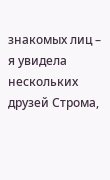знакомых лиц – я увидела нескольких друзей Строма,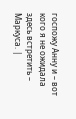госпожу Анну и – вот кого я не ожидала здесь встретить – Маркуса. |